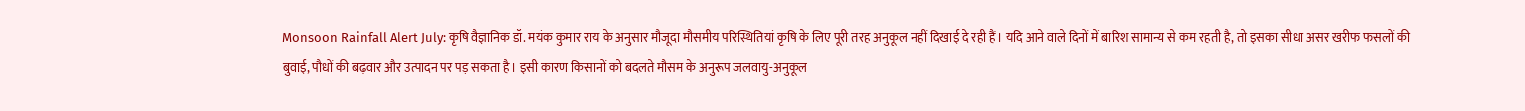Monsoon Rainfall Alert July: कृषि वैज्ञानिक डॉ. मयंक कुमार राय के अनुसार मौजूदा मौसमीय परिस्थितियां कृषि के लिए पूरी तरह अनुकूल नहीं दिखाई दे रही हैं। यदि आने वाले दिनों में बारिश सामान्य से कम रहती है, तो इसका सीधा असर खरीफ फसलों की बुवाई, पौधों की बढ़वार और उत्पादन पर पड़ सकता है। इसी कारण किसानों को बदलते मौसम के अनुरूप जलवायु-अनुकूल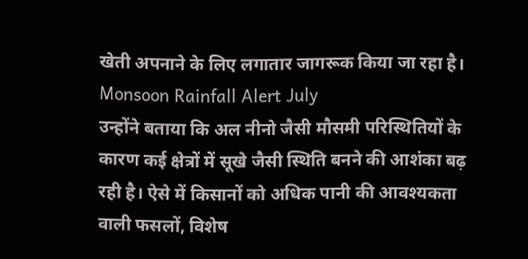खेती अपनाने के लिए लगातार जागरूक किया जा रहा है। Monsoon Rainfall Alert July
उन्होंने बताया कि अल नीनो जैसी मौसमी परिस्थितियों के कारण कई क्षेत्रों में सूखे जैसी स्थिति बनने की आशंका बढ़ रही है। ऐसे में किसानों को अधिक पानी की आवश्यकता वाली फसलों, विशेष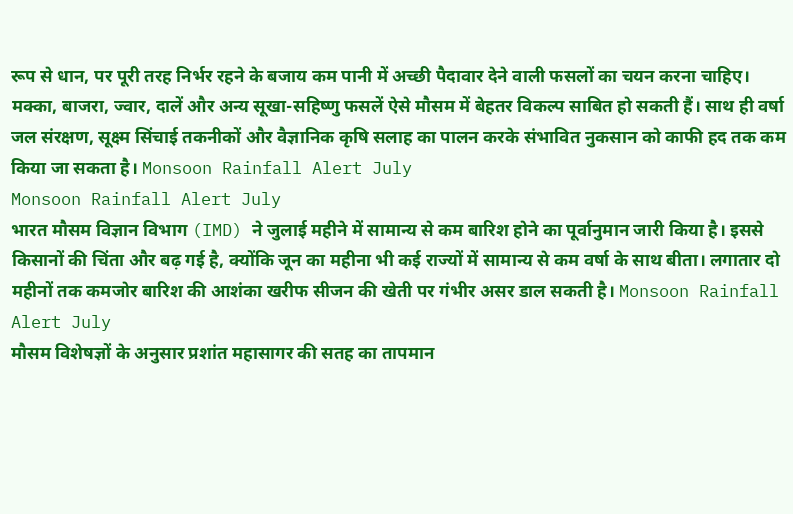रूप से धान, पर पूरी तरह निर्भर रहने के बजाय कम पानी में अच्छी पैदावार देने वाली फसलों का चयन करना चाहिए। मक्का, बाजरा, ज्वार, दालें और अन्य सूखा-सहिष्णु फसलें ऐसे मौसम में बेहतर विकल्प साबित हो सकती हैं। साथ ही वर्षा जल संरक्षण, सूक्ष्म सिंचाई तकनीकों और वैज्ञानिक कृषि सलाह का पालन करके संभावित नुकसान को काफी हद तक कम किया जा सकता है। Monsoon Rainfall Alert July
Monsoon Rainfall Alert July
भारत मौसम विज्ञान विभाग (IMD) ने जुलाई महीने में सामान्य से कम बारिश होने का पूर्वानुमान जारी किया है। इससे किसानों की चिंता और बढ़ गई है, क्योंकि जून का महीना भी कई राज्यों में सामान्य से कम वर्षा के साथ बीता। लगातार दो महीनों तक कमजोर बारिश की आशंका खरीफ सीजन की खेती पर गंभीर असर डाल सकती है। Monsoon Rainfall Alert July
मौसम विशेषज्ञों के अनुसार प्रशांत महासागर की सतह का तापमान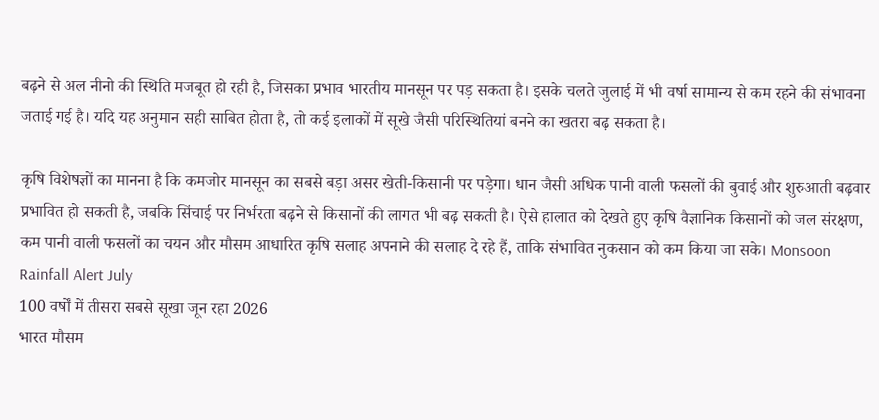बढ़ने से अल नीनो की स्थिति मजबूत हो रही है, जिसका प्रभाव भारतीय मानसून पर पड़ सकता है। इसके चलते जुलाई में भी वर्षा सामान्य से कम रहने की संभावना जताई गई है। यदि यह अनुमान सही साबित होता है, तो कई इलाकों में सूखे जैसी परिस्थितियां बनने का खतरा बढ़ सकता है।

कृषि विशेषज्ञों का मानना है कि कमजोर मानसून का सबसे बड़ा असर खेती-किसानी पर पड़ेगा। धान जैसी अधिक पानी वाली फसलों की बुवाई और शुरुआती बढ़वार प्रभावित हो सकती है, जबकि सिंचाई पर निर्भरता बढ़ने से किसानों की लागत भी बढ़ सकती है। ऐसे हालात को देखते हुए कृषि वैज्ञानिक किसानों को जल संरक्षण, कम पानी वाली फसलों का चयन और मौसम आधारित कृषि सलाह अपनाने की सलाह दे रहे हैं, ताकि संभावित नुकसान को कम किया जा सके। Monsoon Rainfall Alert July
100 वर्षों में तीसरा सबसे सूखा जून रहा 2026
भारत मौसम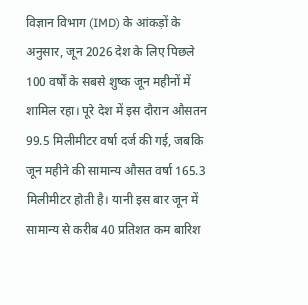विज्ञान विभाग (IMD) के आंकड़ों के अनुसार, जून 2026 देश के लिए पिछले 100 वर्षों के सबसे शुष्क जून महीनों में शामिल रहा। पूरे देश में इस दौरान औसतन 99.5 मिलीमीटर वर्षा दर्ज की गई, जबकि जून महीने की सामान्य औसत वर्षा 165.3 मिलीमीटर होती है। यानी इस बार जून में सामान्य से करीब 40 प्रतिशत कम बारिश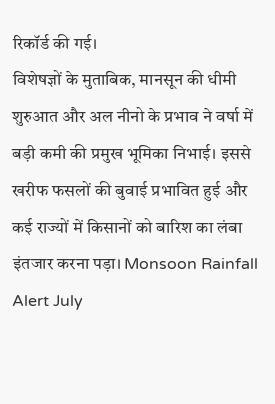रिकॉर्ड की गई।
विशेषज्ञों के मुताबिक, मानसून की धीमी शुरुआत और अल नीनो के प्रभाव ने वर्षा में बड़ी कमी की प्रमुख भूमिका निभाई। इससे खरीफ फसलों की बुवाई प्रभावित हुई और कई राज्यों में किसानों को बारिश का लंबा इंतजार करना पड़ा। Monsoon Rainfall Alert July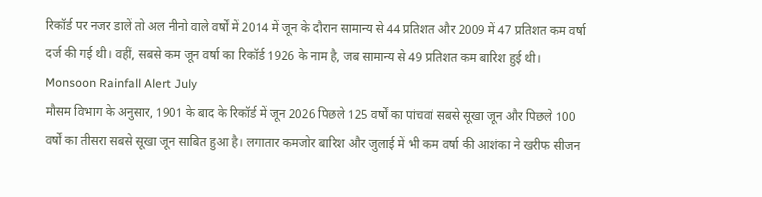रिकॉर्ड पर नजर डालें तो अल नीनो वाले वर्षों में 2014 में जून के दौरान सामान्य से 44 प्रतिशत और 2009 में 47 प्रतिशत कम वर्षा दर्ज की गई थी। वहीं, सबसे कम जून वर्षा का रिकॉर्ड 1926 के नाम है, जब सामान्य से 49 प्रतिशत कम बारिश हुई थी। Monsoon Rainfall Alert July
मौसम विभाग के अनुसार, 1901 के बाद के रिकॉर्ड में जून 2026 पिछले 125 वर्षों का पांचवां सबसे सूखा जून और पिछले 100 वर्षों का तीसरा सबसे सूखा जून साबित हुआ है। लगातार कमजोर बारिश और जुलाई में भी कम वर्षा की आशंका ने खरीफ सीजन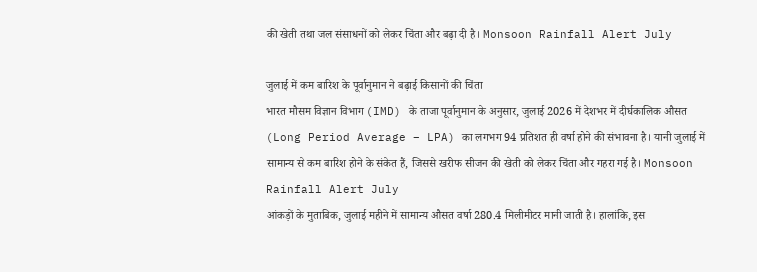की खेती तथा जल संसाधनों को लेकर चिंता और बढ़ा दी है। Monsoon Rainfall Alert July

जुलाई में कम बारिश के पूर्वानुमान ने बढ़ाई किसानों की चिंता
भारत मौसम विज्ञान विभाग (IMD) के ताजा पूर्वानुमान के अनुसार, जुलाई 2026 में देशभर में दीर्घकालिक औसत (Long Period Average – LPA) का लगभग 94 प्रतिशत ही वर्षा होने की संभावना है। यानी जुलाई में सामान्य से कम बारिश होने के संकेत हैं, जिससे खरीफ सीजन की खेती को लेकर चिंता और गहरा गई है। Monsoon Rainfall Alert July
आंकड़ों के मुताबिक, जुलाई महीने में सामान्य औसत वर्षा 280.4 मिलीमीटर मानी जाती है। हालांकि, इस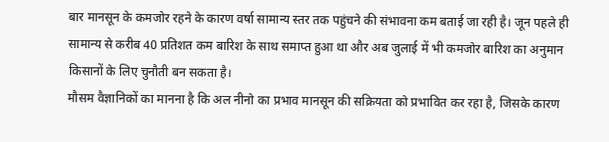बार मानसून के कमजोर रहने के कारण वर्षा सामान्य स्तर तक पहुंचने की संभावना कम बताई जा रही है। जून पहले ही सामान्य से करीब 40 प्रतिशत कम बारिश के साथ समाप्त हुआ था और अब जुलाई में भी कमजोर बारिश का अनुमान किसानों के लिए चुनौती बन सकता है।
मौसम वैज्ञानिकों का मानना है कि अल नीनो का प्रभाव मानसून की सक्रियता को प्रभावित कर रहा है, जिसके कारण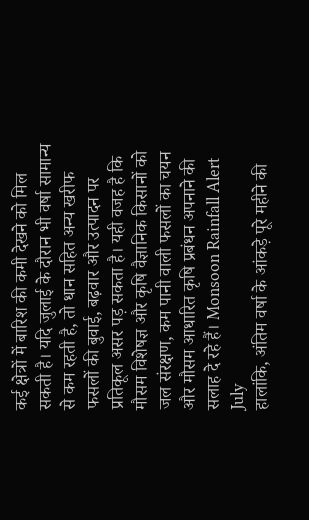कई क्षेत्रों में बारिश की कमी देखने को मिल सकती है। यदि जुलाई के दौरान भी वर्षा सामान्य से कम रहती है, तो धान सहित अन्य खरीफ फसलों की बुवाई, बढ़वार और उत्पादन पर प्रतिकूल असर पड़ सकता है। यही वजह है कि मौसम विशेषज्ञ और कृषि वैज्ञानिक किसानों को जल संरक्षण, कम पानी वाली फसलों का चयन और मौसम आधारित कृषि प्रबंधन अपनाने की सलाह दे रहे हैं। Monsoon Rainfall Alert July
हालांकि, अंतिम वर्षा के आंकड़े पूरे महीने की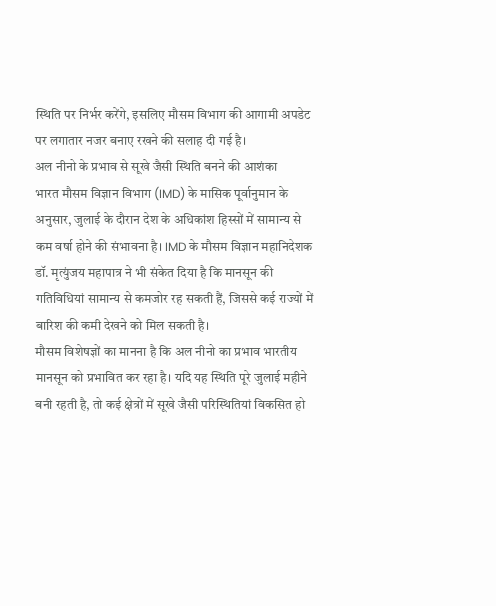स्थिति पर निर्भर करेंगे, इसलिए मौसम विभाग की आगामी अपडेट पर लगातार नजर बनाए रखने की सलाह दी गई है।
अल नीनो के प्रभाव से सूखे जैसी स्थिति बनने की आशंका
भारत मौसम विज्ञान विभाग (IMD) के मासिक पूर्वानुमान के अनुसार, जुलाई के दौरान देश के अधिकांश हिस्सों में सामान्य से कम वर्षा होने की संभावना है। IMD के मौसम विज्ञान महानिदेशक डॉ. मृत्युंजय महापात्र ने भी संकेत दिया है कि मानसून की गतिविधियां सामान्य से कमजोर रह सकती हैं, जिससे कई राज्यों में बारिश की कमी देखने को मिल सकती है।
मौसम विशेषज्ञों का मानना है कि अल नीनो का प्रभाव भारतीय मानसून को प्रभावित कर रहा है। यदि यह स्थिति पूरे जुलाई महीने बनी रहती है, तो कई क्षेत्रों में सूखे जैसी परिस्थितियां विकसित हो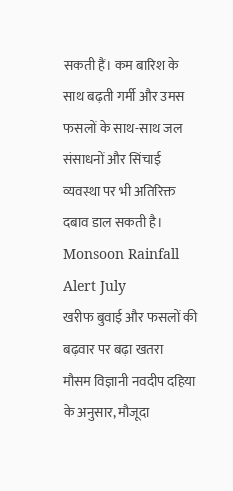सकती हैं। कम बारिश के साथ बढ़ती गर्मी और उमस फसलों के साथ-साथ जल संसाधनों और सिंचाई व्यवस्था पर भी अतिरिक्त दबाव डाल सकती है। Monsoon Rainfall Alert July
खरीफ बुवाई और फसलों की बढ़वार पर बढ़ा खतरा
मौसम विज्ञानी नवदीप दहिया के अनुसार, मौजूदा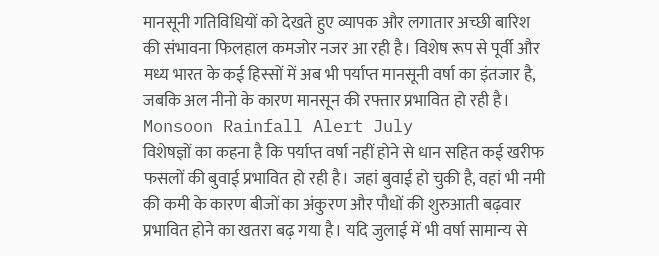मानसूनी गतिविधियों को देखते हुए व्यापक और लगातार अच्छी बारिश की संभावना फिलहाल कमजोर नजर आ रही है। विशेष रूप से पूर्वी और मध्य भारत के कई हिस्सों में अब भी पर्याप्त मानसूनी वर्षा का इंतजार है, जबकि अल नीनो के कारण मानसून की रफ्तार प्रभावित हो रही है। Monsoon Rainfall Alert July
विशेषज्ञों का कहना है कि पर्याप्त वर्षा नहीं होने से धान सहित कई खरीफ फसलों की बुवाई प्रभावित हो रही है। जहां बुवाई हो चुकी है, वहां भी नमी की कमी के कारण बीजों का अंकुरण और पौधों की शुरुआती बढ़वार प्रभावित होने का खतरा बढ़ गया है। यदि जुलाई में भी वर्षा सामान्य से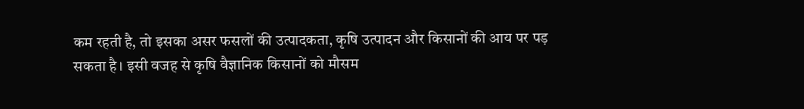कम रहती है, तो इसका असर फसलों की उत्पादकता, कृषि उत्पादन और किसानों की आय पर पड़ सकता है। इसी वजह से कृषि वैज्ञानिक किसानों को मौसम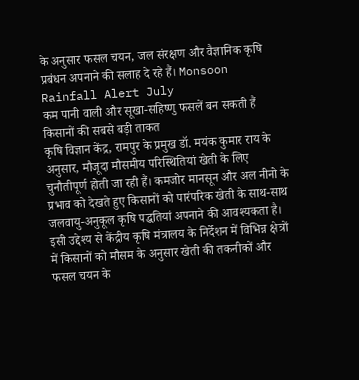के अनुसार फसल चयन, जल संरक्षण और वैज्ञानिक कृषि प्रबंधन अपनाने की सलाह दे रहे हैं। Monsoon Rainfall Alert July
कम पानी वाली और सूखा-सहिष्णु फसलें बन सकती हैं किसानों की सबसे बड़ी ताकत
कृषि विज्ञान केंद्र, रामपुर के प्रमुख डॉ. मयंक कुमार राय के अनुसार, मौजूदा मौसमीय परिस्थितियां खेती के लिए चुनौतीपूर्ण होती जा रही हैं। कमजोर मानसून और अल नीनो के प्रभाव को देखते हुए किसानों को पारंपरिक खेती के साथ-साथ जलवायु-अनुकूल कृषि पद्धतियां अपनाने की आवश्यकता है। इसी उद्देश्य से केंद्रीय कृषि मंत्रालय के निर्देशन में विभिन्न क्षेत्रों में किसानों को मौसम के अनुसार खेती की तकनीकों और फसल चयन के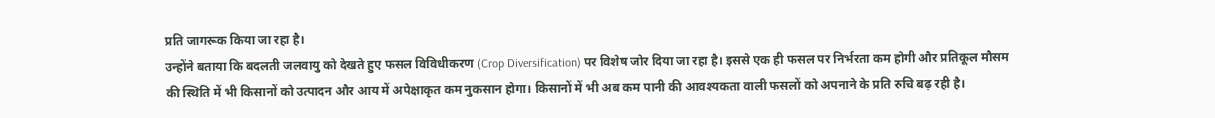प्रति जागरूक किया जा रहा है।
उन्होंने बताया कि बदलती जलवायु को देखते हुए फसल विविधीकरण (Crop Diversification) पर विशेष जोर दिया जा रहा है। इससे एक ही फसल पर निर्भरता कम होगी और प्रतिकूल मौसम की स्थिति में भी किसानों को उत्पादन और आय में अपेक्षाकृत कम नुकसान होगा। किसानों में भी अब कम पानी की आवश्यकता वाली फसलों को अपनाने के प्रति रुचि बढ़ रही है।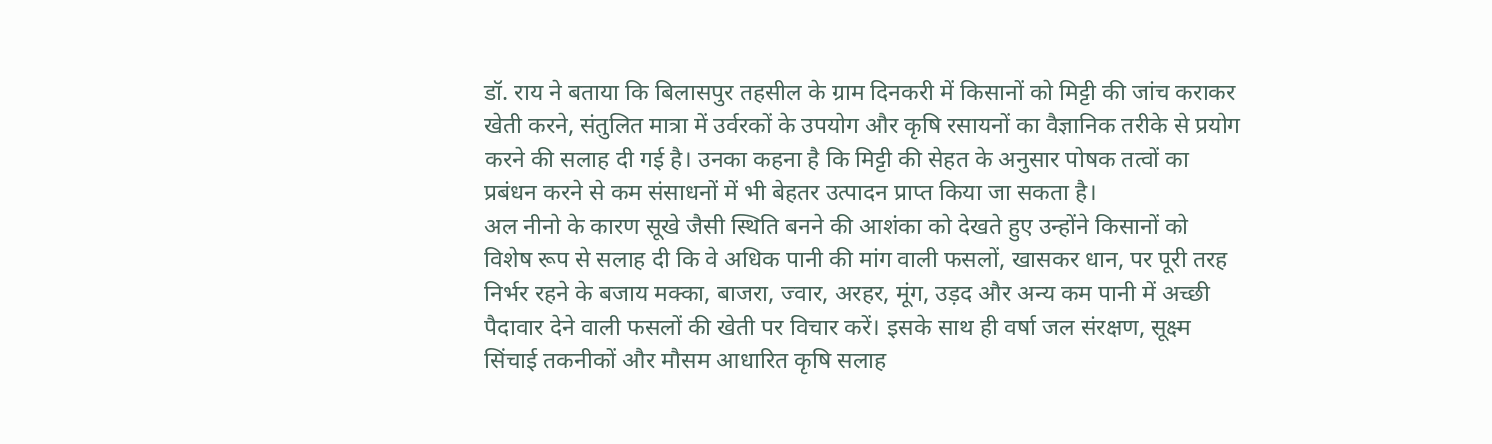डॉ. राय ने बताया कि बिलासपुर तहसील के ग्राम दिनकरी में किसानों को मिट्टी की जांच कराकर खेती करने, संतुलित मात्रा में उर्वरकों के उपयोग और कृषि रसायनों का वैज्ञानिक तरीके से प्रयोग करने की सलाह दी गई है। उनका कहना है कि मिट्टी की सेहत के अनुसार पोषक तत्वों का प्रबंधन करने से कम संसाधनों में भी बेहतर उत्पादन प्राप्त किया जा सकता है।
अल नीनो के कारण सूखे जैसी स्थिति बनने की आशंका को देखते हुए उन्होंने किसानों को विशेष रूप से सलाह दी कि वे अधिक पानी की मांग वाली फसलों, खासकर धान, पर पूरी तरह निर्भर रहने के बजाय मक्का, बाजरा, ज्वार, अरहर, मूंग, उड़द और अन्य कम पानी में अच्छी पैदावार देने वाली फसलों की खेती पर विचार करें। इसके साथ ही वर्षा जल संरक्षण, सूक्ष्म सिंचाई तकनीकों और मौसम आधारित कृषि सलाह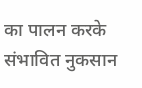का पालन करके संभावित नुकसान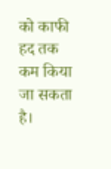को काफी हद तक कम किया जा सकता है।